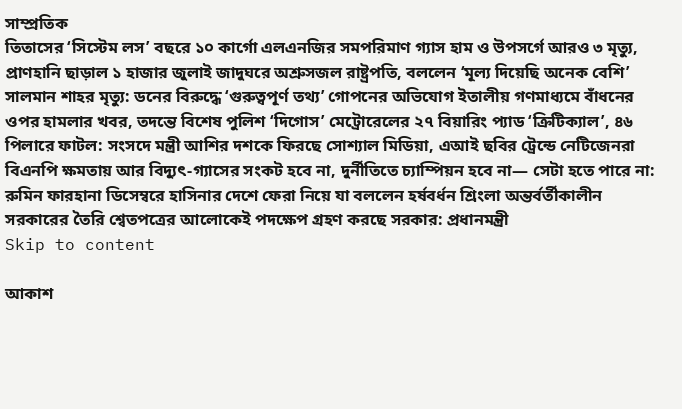সাম্প্রতিক
তিতাসের ‘সিস্টেম লস’ বছরে ১০ কার্গো এলএনজির সমপরিমাণ গ্যাস হাম ও উপসর্গে আরও ৩ মৃত্যু, প্রাণহানি ছাড়াল ১ হাজার জুলাই জাদুঘরে অশ্রুসজল রাষ্ট্রপতি, বললেন ‘মূল্য দিয়েছি অনেক বেশি’ সালমান শাহর মৃত্যু: ডনের বিরুদ্ধে ‘গুরুত্বপূর্ণ তথ্য’ গোপনের অভিযোগ ইতালীয় গণমাধ্যমে বাঁধনের ওপর হামলার খবর, তদন্তে বিশেষ পুলিশ ‘দিগোস’ মেট্রোরেলের ২৭ বিয়ারিং প্যাড ‘ক্রিটিক্যাল’, ৪৬ পিলারে ফাটল: সংসদে মন্ত্রী আশির দশকে ফিরছে সোশ্যাল মিডিয়া, এআই ছবির ট্রেন্ডে নেটিজেনরা বিএনপি ক্ষমতায় আর বিদ্যুৎ-গ্যাসের সংকট হবে না, দুর্নীতিতে চ্যাম্পিয়ন হবে না— সেটা হতে পারে না: রুমিন ফারহানা ডিসেম্বরে হাসিনার দেশে ফেরা নিয়ে যা বললেন হর্ষবর্ধন শ্রিংলা অন্তর্বর্তীকালীন সরকারের তৈরি শ্বেতপত্রের আলোকেই পদক্ষেপ গ্রহণ করছে সরকার: প্রধানমন্ত্রী
Skip to content

আকাশ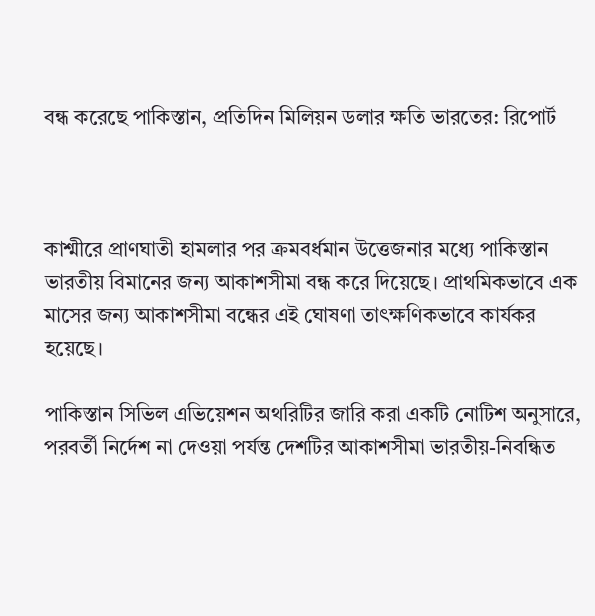বন্ধ করেছে পাকিস্তান, প্রতিদিন মিলিয়ন ডলার ক্ষতি ভারতের: রিপোর্ট



কাশ্মীরে প্রাণঘাতী হামলার পর ক্রমবর্ধমান উত্তেজনার মধ্যে পাকিস্তান ভারতীয় বিমানের জন্য আকাশসীমা বন্ধ করে দিয়েছে। প্রাথমিকভাবে এক মাসের জন্য আকাশসীমা বন্ধের এই ঘোষণা তাৎক্ষণিকভাবে কার্যকর হয়েছে।

পাকিস্তান সিভিল এভিয়েশন অথরিটির জারি করা একটি নোটিশ অনুসারে, পরবর্তী নির্দেশ না দেওয়া পর্যন্ত দেশটির আকাশসীমা ভারতীয়-নিবন্ধিত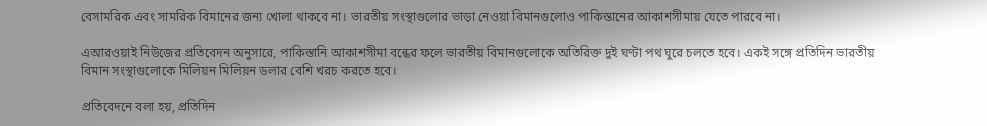বেসামরিক এবং সামরিক বিমানের জন্য খোলা থাকবে না। ভারতীয় সংস্থাগুলোর ভাড়া নেওয়া বিমানগুলোও পাকিস্তানের আকাশসীমায় যেতে পারবে না।

এআরওয়াই নিউজের প্রতিবেদন অনুসারে, পাকিস্তানি আকাশসীমা বন্ধের ফলে ভারতীয় বিমানগুলোকে অতিরিক্ত দুই ঘণ্টা পথ ঘুরে চলতে হবে। একই সঙ্গে প্রতিদিন ভারতীয় বিমান সংস্থাগুলোকে মিলিয়ন মিলিয়ন ডলার বেশি খরচ করতে হবে।

প্রতিবেদনে বলা হয়, প্রতিদিন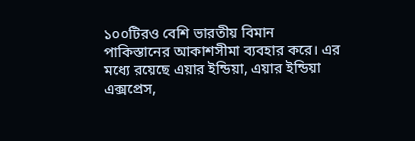১০০টিরও বেশি ভারতীয় বিমান পাকিস্তানের আকাশসীমা ব্যবহার করে। এর মধ্যে রয়েছে এয়ার ইন্ডিয়া, এয়ার ইন্ডিয়া এক্সপ্রেস,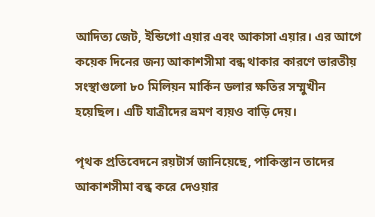আদিত্য জেট, ইন্ডিগো এয়ার এবং আকাসা এয়ার। এর আগে কয়েক দিনের জন্য আকাশসীমা বন্ধ থাকার কারণে ভারতীয় সংস্থাগুলো ৮০ মিলিয়ন মার্কিন ডলার ক্ষতির সম্মুখীন হয়েছিল। এটি যাত্রীদের ভ্রমণ ব্যয়ও বাড়ি দেয়।

পৃথক প্রতিবেদনে রয়টার্স জানিয়েছে, পাকিস্তান তাদের আকাশসীমা বন্ধ করে দেওয়ার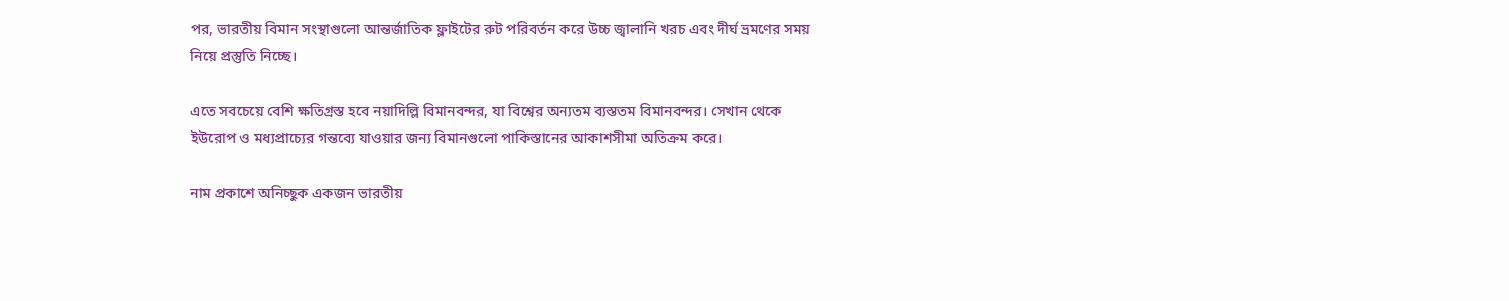পর, ভারতীয় বিমান সংস্থাগুলো আন্তর্জাতিক ফ্লাইটের রুট পরিবর্তন করে উচ্চ জ্বালানি খরচ এবং দীর্ঘ ভ্রমণের সময় নিয়ে প্রস্তুতি নিচ্ছে।

এতে সবচেয়ে বেশি ক্ষতিগ্রস্ত হবে নয়াদিল্লি বিমানবন্দর, যা বিশ্বের অন্যতম ব্যস্ততম বিমানবন্দর। সেখান থেকে ইউরোপ ও মধ্যপ্রাচ্যের গন্তব্যে যাওয়ার জন্য বিমানগুলো পাকিস্তানের আকাশসীমা অতিক্রম করে।

নাম প্রকাশে অনিচ্ছুক একজন ভারতীয়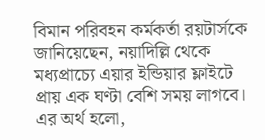বিমান পরিবহন কর্মকর্তা রয়টার্সকে জানিয়েছেন, নয়াদিল্লি থেকে মধ্যপ্রাচ্যে এয়ার ইন্ডিয়ার ফ্লাইটে প্রায় এক ঘণ্টা বেশি সময় লাগবে। এর অর্থ হলো,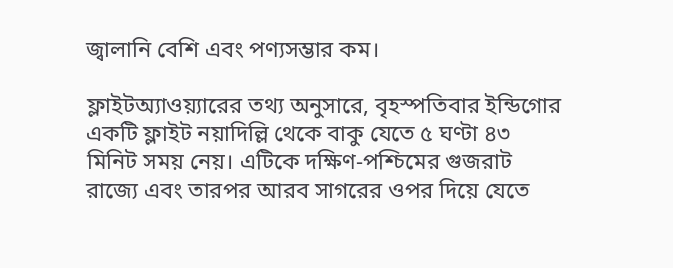জ্বালানি বেশি এবং পণ্যসম্ভার কম।

ফ্লাইটঅ্যাওয়্যারের তথ্য অনুসারে, বৃহস্পতিবার ইন্ডিগোর একটি ফ্লাইট নয়াদিল্লি থেকে বাকু যেতে ৫ ঘণ্টা ৪৩ মিনিট সময় নেয়। এটিকে দক্ষিণ-পশ্চিমের গুজরাট রাজ্যে এবং তারপর আরব সাগরের ওপর দিয়ে যেতে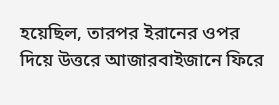হয়েছিল, তারপর ইরানের ওপর দিয়ে উত্তরে আজারবাইজানে ফিরে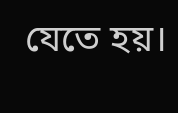যেতে হয়।